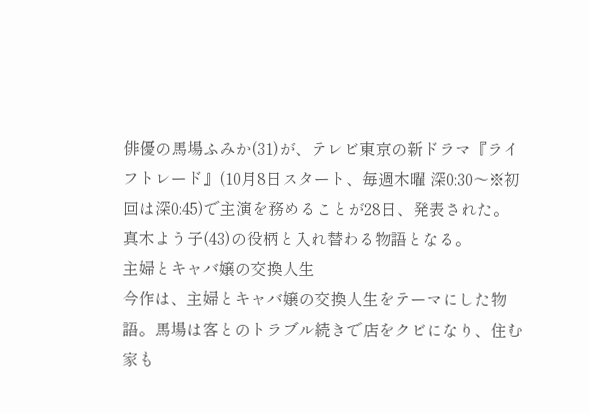俳優の馬場ふみか(31)が、テレビ東京の新ドラマ『ライフトレード』(10月8日スタート、毎週木曜 深0:30〜※初回は深0:45)で主演を務めることが28日、発表された。真木よう子(43)の役柄と入れ替わる物語となる。
主婦とキャバ嬢の交換人生
今作は、主婦とキャバ嬢の交換人生をテーマにした物語。馬場は客とのトラブル続きで店をクビになり、住む家も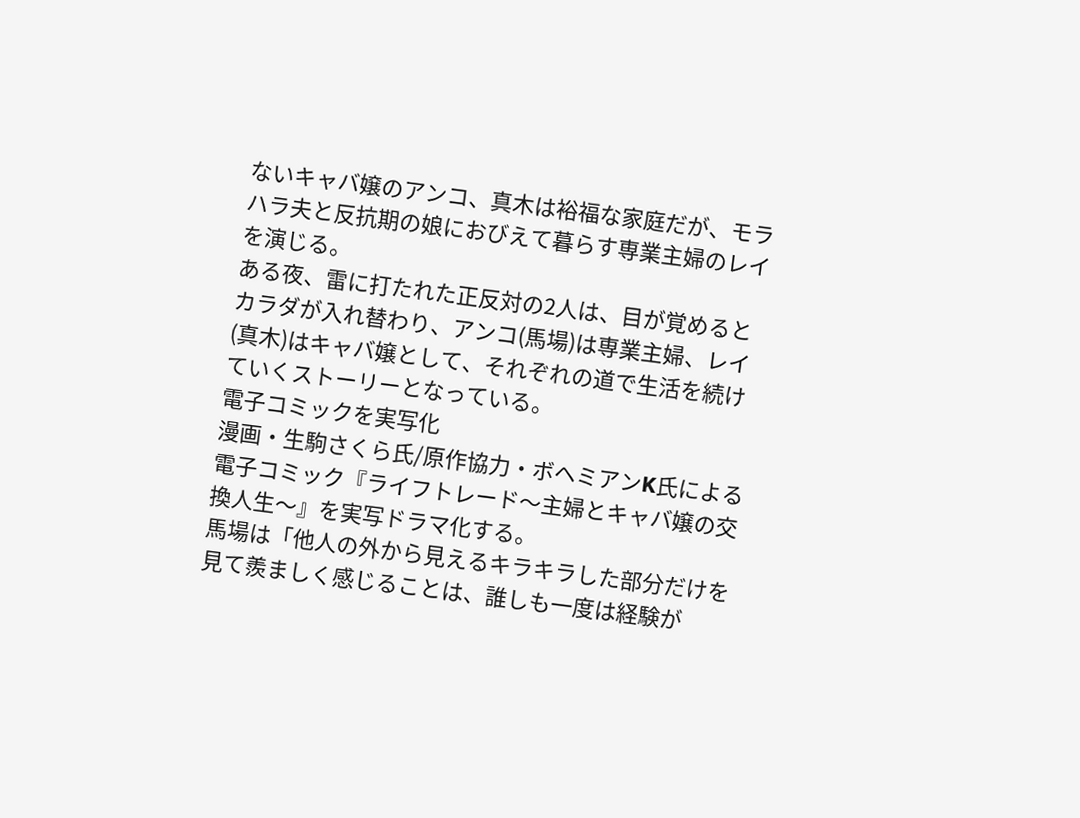ないキャバ嬢のアンコ、真木は裕福な家庭だが、モラハラ夫と反抗期の娘におびえて暮らす専業主婦のレイを演じる。
ある夜、雷に打たれた正反対の2人は、目が覚めるとカラダが入れ替わり、アンコ(馬場)は専業主婦、レイ(真木)はキャバ嬢として、それぞれの道で生活を続けていくストーリーとなっている。
電子コミックを実写化
漫画・生駒さくら氏/原作協力・ボヘミアンK氏による電子コミック『ライフトレード〜主婦とキャバ嬢の交換人生〜』を実写ドラマ化する。
馬場は「他人の外から見えるキラキラした部分だけを見て羨ましく感じることは、誰しも一度は経験が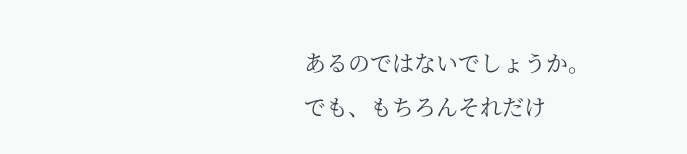あるのではないでしょうか。でも、もちろんそれだけ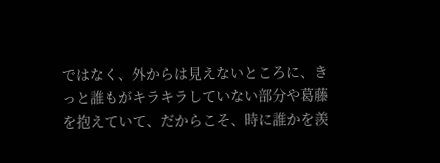ではなく、外からは見えないところに、きっと誰もがキラキラしていない部分や葛藤を抱えていて、だからこそ、時に誰かを羨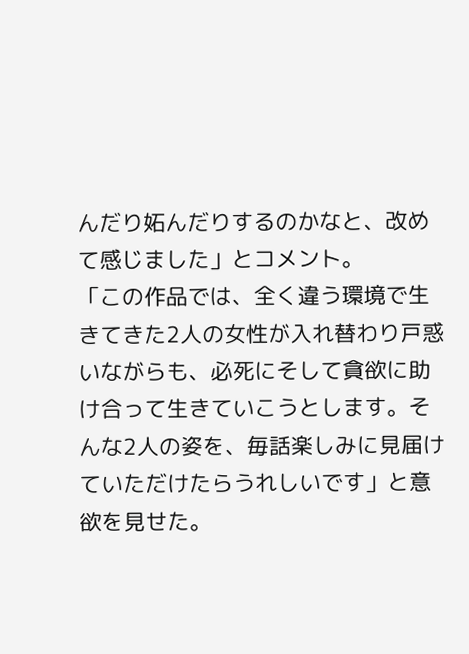んだり妬んだりするのかなと、改めて感じました」とコメント。
「この作品では、全く違う環境で生きてきた2人の女性が入れ替わり戸惑いながらも、必死にそして貪欲に助け合って生きていこうとします。そんな2人の姿を、毎話楽しみに見届けていただけたらうれしいです」と意欲を見せた。